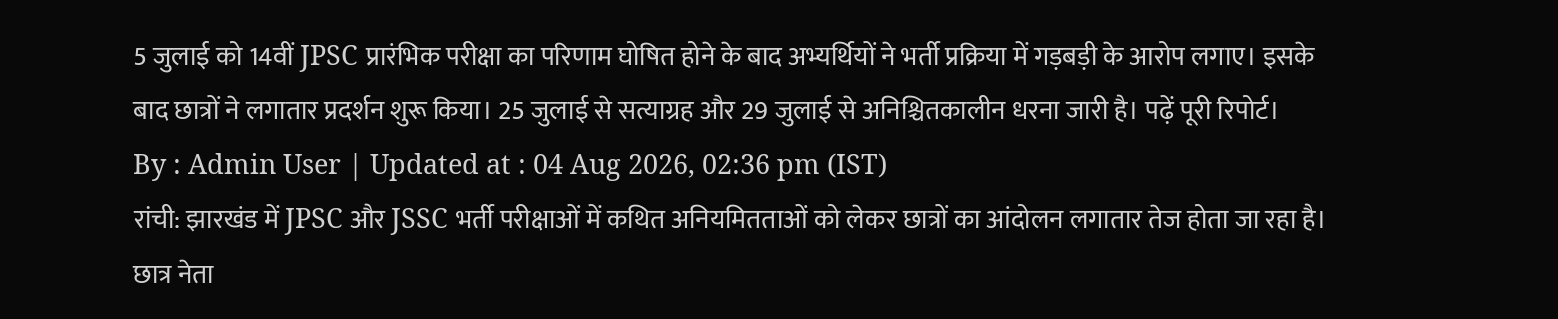5 जुलाई को 14वीं JPSC प्रारंभिक परीक्षा का परिणाम घोषित होने के बाद अभ्यर्थियों ने भर्ती प्रक्रिया में गड़बड़ी के आरोप लगाए। इसके बाद छात्रों ने लगातार प्रदर्शन शुरू किया। 25 जुलाई से सत्याग्रह और 29 जुलाई से अनिश्चितकालीन धरना जारी है। पढ़ें पूरी रिपोर्ट।
By : Admin User | Updated at : 04 Aug 2026, 02:36 pm (IST)
रांची: झारखंड में JPSC और JSSC भर्ती परीक्षाओं में कथित अनियमितताओं को लेकर छात्रों का आंदोलन लगातार तेज होता जा रहा है। छात्र नेता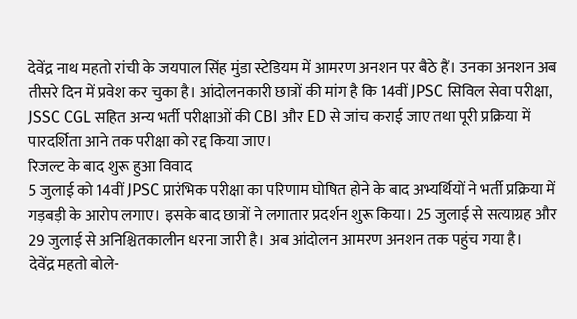देवेंद्र नाथ महतो रांची के जयपाल सिंह मुंडा स्टेडियम में आमरण अनशन पर बैठे हैं। उनका अनशन अब तीसरे दिन में प्रवेश कर चुका है। आंदोलनकारी छात्रों की मांग है कि 14वीं JPSC सिविल सेवा परीक्षा, JSSC CGL सहित अन्य भर्ती परीक्षाओं की CBI और ED से जांच कराई जाए तथा पूरी प्रक्रिया में पारदर्शिता आने तक परीक्षा को रद्द किया जाए।
रिजल्ट के बाद शुरू हुआ विवाद
5 जुलाई को 14वीं JPSC प्रारंभिक परीक्षा का परिणाम घोषित होने के बाद अभ्यर्थियों ने भर्ती प्रक्रिया में गड़बड़ी के आरोप लगाए। इसके बाद छात्रों ने लगातार प्रदर्शन शुरू किया। 25 जुलाई से सत्याग्रह और 29 जुलाई से अनिश्चितकालीन धरना जारी है। अब आंदोलन आमरण अनशन तक पहुंच गया है।
देवेंद्र महतो बोले-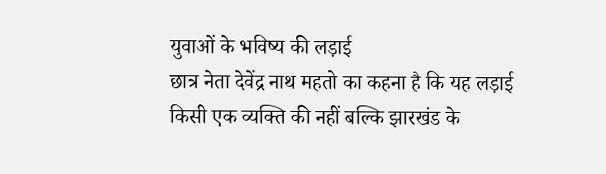युवाओं के भविष्य की लड़ाई
छात्र नेता देवेंद्र नाथ महतो का कहना है कि यह लड़ाई किसी एक व्यक्ति की नहीं बल्कि झारखंड के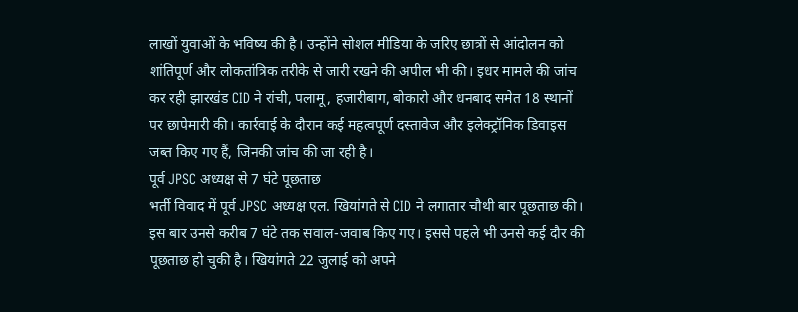लाखों युवाओं के भविष्य की है। उन्होंने सोशल मीडिया के जरिए छात्रों से आंदोलन को शांतिपूर्ण और लोकतांत्रिक तरीके से जारी रखने की अपील भी की। इधर मामले की जांच कर रही झारखंड CID ने रांची, पलामू, हजारीबाग, बोकारो और धनबाद समेत 18 स्थानों पर छापेमारी की। कार्रवाई के दौरान कई महत्वपूर्ण दस्तावेज और इलेक्ट्रॉनिक डिवाइस जब्त किए गए हैं, जिनकी जांच की जा रही है।
पूर्व JPSC अध्यक्ष से 7 घंटे पूछताछ
भर्ती विवाद में पूर्व JPSC अध्यक्ष एल. खियांगते से CID ने लगातार चौथी बार पूछताछ की। इस बार उनसे करीब 7 घंटे तक सवाल-जवाब किए गए। इससे पहले भी उनसे कई दौर की पूछताछ हो चुकी है। खियांगते 22 जुलाई को अपने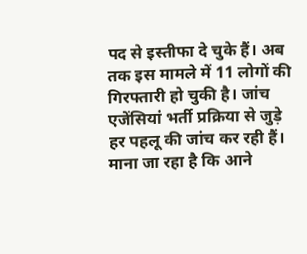पद से इस्तीफा दे चुके हैं। अब तक इस मामले में 11 लोगों की गिरफ्तारी हो चुकी है। जांच एजेंसियां भर्ती प्रक्रिया से जुड़े हर पहलू की जांच कर रही हैं। माना जा रहा है कि आने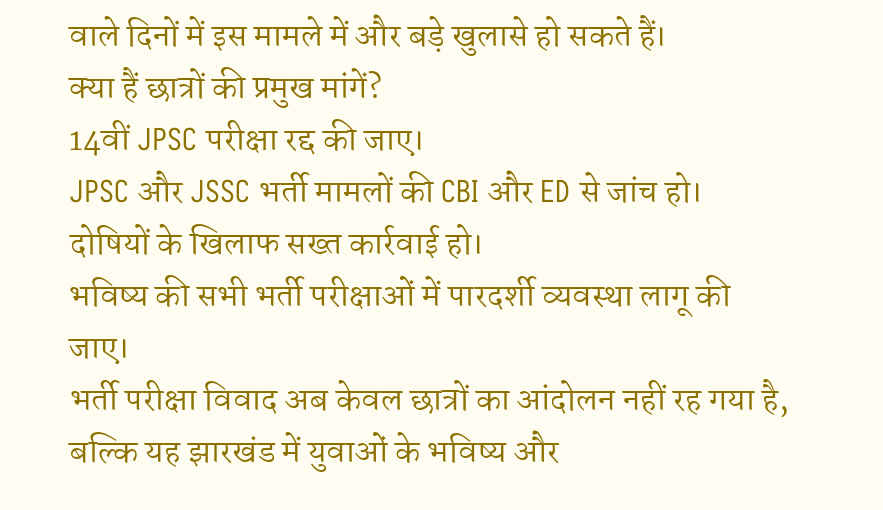वाले दिनों में इस मामले में और बड़े खुलासे हो सकते हैं।
क्या हैं छात्रों की प्रमुख मांगें?
14वीं JPSC परीक्षा रद्द की जाए।
JPSC और JSSC भर्ती मामलों की CBI और ED से जांच हो।
दोषियों के खिलाफ सख्त कार्रवाई हो।
भविष्य की सभी भर्ती परीक्षाओं में पारदर्शी व्यवस्था लागू की जाए।
भर्ती परीक्षा विवाद अब केवल छात्रों का आंदोलन नहीं रह गया है, बल्कि यह झारखंड में युवाओं के भविष्य और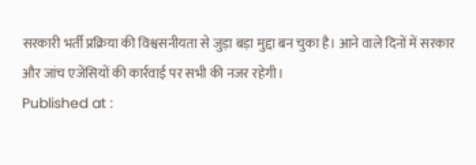सरकारी भर्ती प्रक्रिया की विश्वसनीयता से जुड़ा बड़ा मुद्दा बन चुका है। आने वाले दिनों में सरकार और जांच एजेंसियों की कार्रवाई पर सभी की नजर रहेगी।
Published at :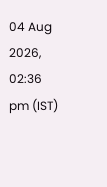04 Aug 2026, 02:36 pm (IST)